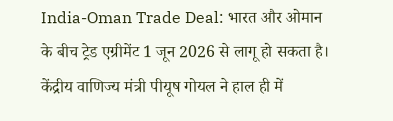India-Oman Trade Deal: भारत और ओमान के बीच ट्रेड एग्रीमेंट 1 जून 2026 से लागू हो सकता है। केंद्रीय वाणिज्य मंत्री पीयूष गोयल ने हाल ही में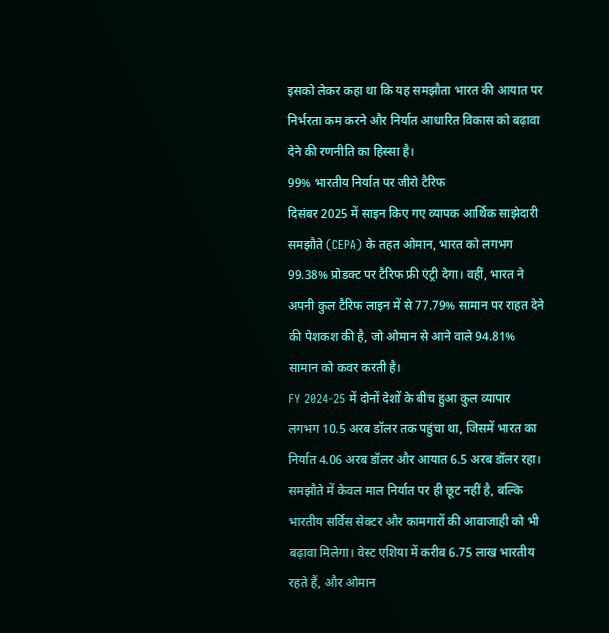इसको लेकर कहा था कि यह समझौता भारत की आयात पर निर्भरता कम करने और निर्यात आधारित विकास को बढ़ावा देने की रणनीति का हिस्सा है।
99% भारतीय निर्यात पर जीरो टैरिफ
दिसंबर 2025 में साइन किए गए व्यापक आर्थिक साझेदारी समझौते (CEPA) के तहत ओमान, भारत को लगभग 99.38% प्रोडक्ट पर टैरिफ फ्री एंट्री देगा। वहीं, भारत ने अपनी कुल टैरिफ लाइन में से 77.79% सामान पर राहत देने की पेशकश की है, जो ओमान से आने वाले 94.81% सामान को कवर करती है।
FY 2024-25 में दोनों देशों के बीच हुआ कुल व्यापार लगभग 10.5 अरब डॉलर तक पहुंचा था, जिसमें भारत का निर्यात 4.06 अरब डॉलर और आयात 6.5 अरब डॉलर रहा।
समझौते में केवल माल निर्यात पर ही छूट नहीं है, बल्कि भारतीय सर्विस सेक्टर और कामगारों की आवाजाही को भी बढ़ावा मिलेगा। वेस्ट एशिया में करीब 6.75 लाख भारतीय रहते हैं, और ओमान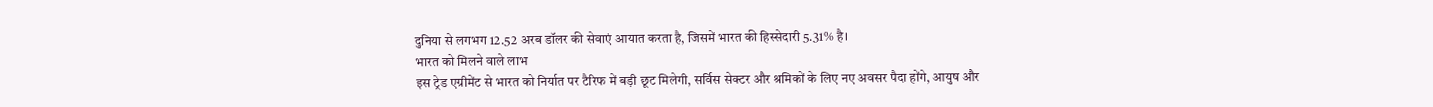दुनिया से लगभग 12.52 अरब डॉलर की सेवाएं आयात करता है, जिसमें भारत की हिस्सेदारी 5.31% है।
भारत को मिलने वाले लाभ
इस ट्रेड एग्रीमेंट से भारत को निर्यात पर टैरिफ में बड़ी छूट मिलेगी, सर्विस सेक्टर और श्रमिकों के लिए नए अवसर पैदा होंगे, आयुष और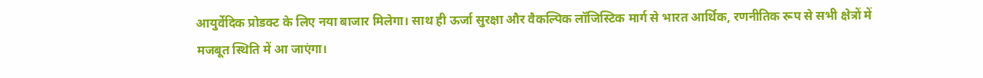आयुर्वेदिक प्रोडक्ट के लिए नया बाजार मिलेगा। साथ ही ऊर्जा सुरक्षा और वैकल्पिक लॉजिस्टिक मार्ग से भारत आर्थिक, रणनीतिक रूप से सभी क्षेत्रों में मजबूत स्थिति में आ जाएंगा।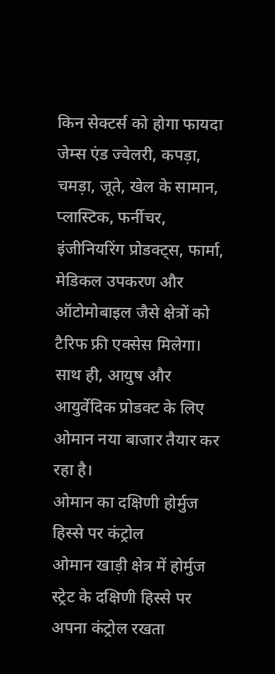किन सेक्टर्स को होगा फायदा
जेम्स एंड ज्वेलरी, कपड़ा, चमड़ा, जूते, खेल के सामान, प्लास्टिक, फर्नीचर, इंजीनियरिंग प्रोडक्ट्स, फार्मा, मेडिकल उपकरण और ऑटोमोबाइल जैसे क्षेत्रों को टैरिफ फ्री एक्सेस मिलेगा। साथ ही, आयुष और आयुर्वेदिक प्रोडक्ट के लिए ओमान नया बाजार तैयार कर रहा है।
ओमान का दक्षिणी होर्मुज हिस्से पर कंट्रोल
ओमान खाड़ी क्षेत्र में होर्मुज स्ट्रेट के दक्षिणी हिस्से पर अपना कंट्रोल रखता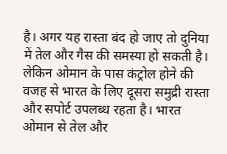है। अगर यह रास्ता बंद हो जाए तो दुनिया में तेल और गैस की समस्या हो सकती है। लेकिन ओमान के पास कंट्रोल होने की वजह से भारत के लिए दूसरा समुद्री रास्ता और सपोर्ट उपलब्ध रहता है। भारत ओमान से तेल और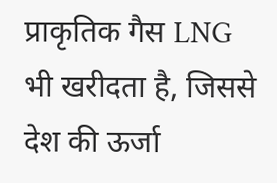प्राकृतिक गैस LNG भी खरीदता है, जिससे देश की ऊर्जा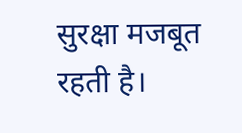सुरक्षा मजबूत रहती है।